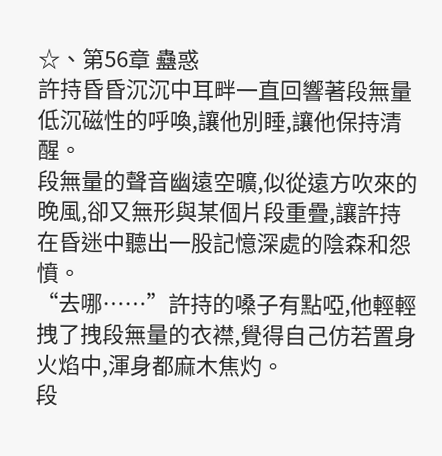☆、第56章 蠱惑
許持昏昏沉沉中耳畔一直回響著段無量低沉磁性的呼喚,讓他別睡,讓他保持清醒。
段無量的聲音幽遠空曠,似從遠方吹來的晚風,卻又無形與某個片段重疊,讓許持在昏迷中聽出一股記憶深處的陰森和怨憤。
“去哪……”許持的嗓子有點啞,他輕輕拽了拽段無量的衣襟,覺得自己仿若置身火焰中,渾身都麻木焦灼。
段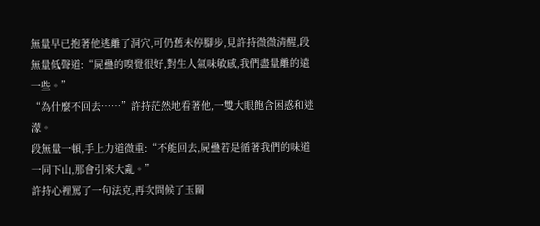無量早已抱著他逃離了洞穴,可仍舊未停腳步,見許持微微清醒,段無量低聲道:“屍蠱的嗅覺很好,對生人氣味敏感,我們盡量離的遠一些。”
“為什麼不回去……”許持茫然地看著他,一雙大眼飽含困惑和迷濛。
段無量一頓,手上力道微重:“不能回去,屍蠱若是循著我們的味道一同下山,那會引來大亂。”
許持心裡罵了一句法克,再次問候了玉關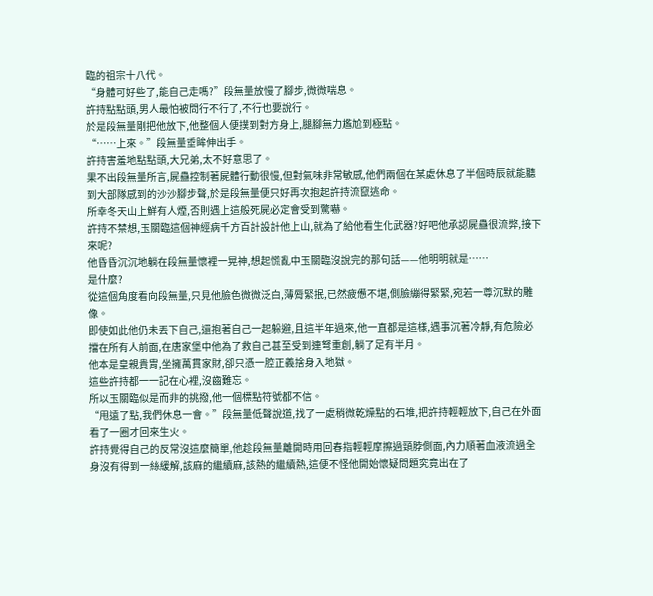臨的祖宗十八代。
“身體可好些了,能自己走嗎?”段無量放慢了腳步,微微喘息。
許持點點頭,男人最怕被問行不行了,不行也要說行。
於是段無量剛把他放下,他整個人便撲到對方身上,腿腳無力尷尬到極點。
“……上來。”段無量垂眸伸出手。
許持害羞地點點頭,大兄弟,太不好意思了。
果不出段無量所言,屍蠱控制著屍體行動很慢,但對氣味非常敏感,他們兩個在某處休息了半個時辰就能聽到大部隊感到的沙沙腳步聲,於是段無量便只好再次抱起許持流竄逃命。
所幸冬天山上鮮有人煙,否則遇上這般死屍必定會受到驚嚇。
許持不禁想,玉關臨這個神經病千方百計設計他上山,就為了給他看生化武器?好吧他承認屍蠱很流弊,接下來呢?
他昏昏沉沉地躺在段無量懷裡一晃神,想起慌亂中玉關臨沒說完的那句話——他明明就是……
是什麼?
從這個角度看向段無量,只見他臉色微微泛白,薄脣緊抿,已然疲憊不堪,側臉繃得緊緊,宛若一尊沉默的雕像。
即使如此他仍未丟下自己,還抱著自己一起躲避,且這半年過來,他一直都是這樣,遇事沉著冷靜,有危險必擋在所有人前面,在唐家堡中他為了救自己甚至受到連弩重創,躺了足有半月。
他本是皇親貴胄,坐擁萬貫家財,卻只憑一腔正義捨身入地獄。
這些許持都一一記在心裡,沒齒難忘。
所以玉關臨似是而非的挑撥,他一個標點符號都不信。
“甩遠了點,我們休息一會。”段無量低聲說道,找了一處稍微乾燥點的石堆,把許持輕輕放下,自己在外面看了一圈才回來生火。
許持覺得自己的反常沒這麼簡單,他趁段無量離開時用回春指輕輕摩擦過頸脖側面,內力順著血液流過全身沒有得到一絲緩解,該麻的繼續麻,該熱的繼續熱,這便不怪他開始懷疑問題究竟出在了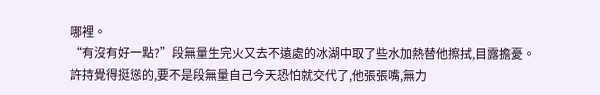哪裡。
“有沒有好一點?”段無量生完火又去不遠處的冰湖中取了些水加熱替他擦拭,目露擔憂。
許持覺得挺慫的,要不是段無量自己今天恐怕就交代了,他張張嘴,無力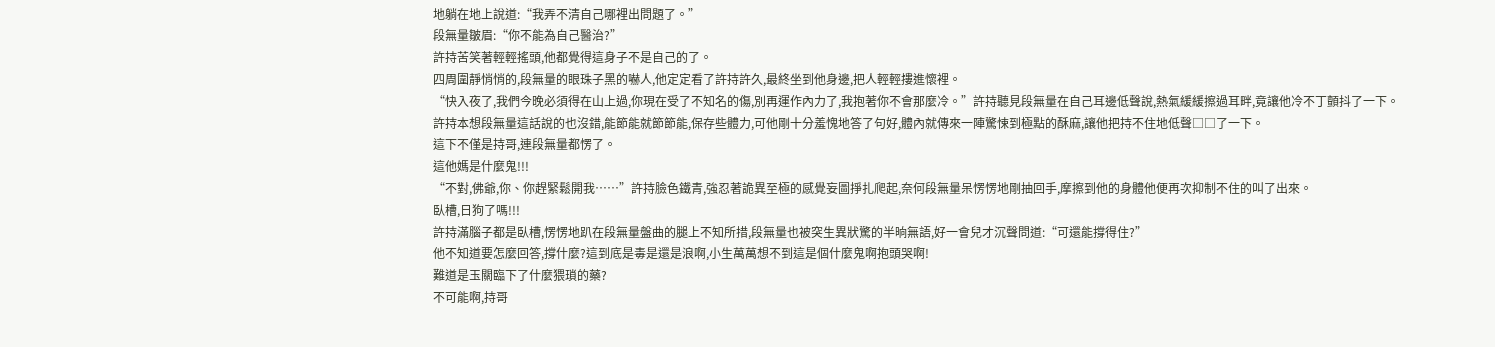地躺在地上說道:“我弄不清自己哪裡出問題了。”
段無量皺眉:“你不能為自己醫治?”
許持苦笑著輕輕搖頭,他都覺得這身子不是自己的了。
四周圍靜悄悄的,段無量的眼珠子黑的嚇人,他定定看了許持許久,最終坐到他身邊,把人輕輕摟進懷裡。
“快入夜了,我們今晚必須得在山上過,你現在受了不知名的傷,別再運作內力了,我抱著你不會那麼冷。”許持聽見段無量在自己耳邊低聲說,熱氣緩緩擦過耳畔,竟讓他冷不丁顫抖了一下。
許持本想段無量這話說的也沒錯,能節能就節節能,保存些體力,可他剛十分羞愧地答了句好,體內就傳來一陣驚悚到極點的酥麻,讓他把持不住地低聲□□了一下。
這下不僅是持哥,連段無量都愣了。
這他媽是什麼鬼!!!
“不對,佛爺,你、你趕緊鬆開我……”許持臉色鐵青,強忍著詭異至極的感覺妄圖掙扎爬起,奈何段無量呆愣愣地剛抽回手,摩擦到他的身體他便再次抑制不住的叫了出來。
臥槽,日狗了嗎!!!
許持滿腦子都是臥槽,愣愣地趴在段無量盤曲的腿上不知所措,段無量也被突生異狀驚的半晌無語,好一會兒才沉聲問道:“可還能撐得住?”
他不知道要怎麼回答,撐什麼?這到底是毒是還是浪啊,小生萬萬想不到這是個什麼鬼啊抱頭哭啊!
難道是玉關臨下了什麼猥瑣的藥?
不可能啊,持哥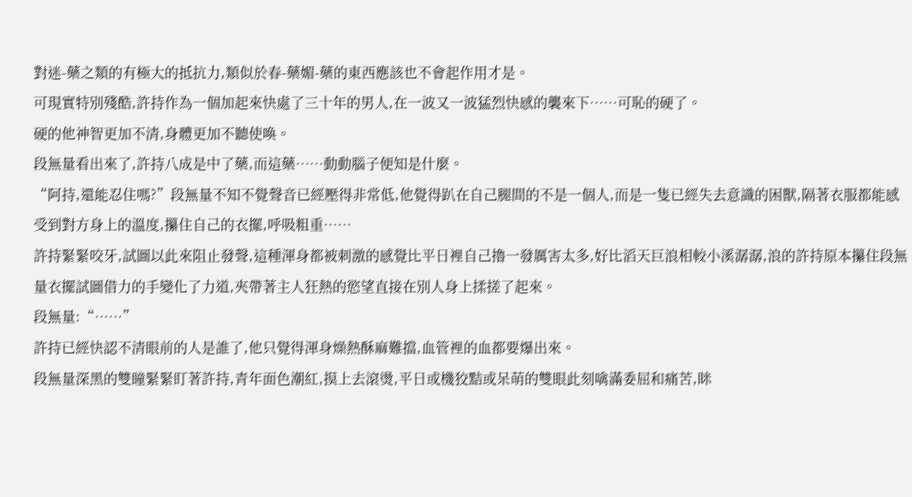對迷-藥之類的有極大的抵抗力,類似於春-藥媚-藥的東西應該也不會起作用才是。
可現實特別殘酷,許持作為一個加起來快處了三十年的男人,在一波又一波猛烈快感的襲來下……可恥的硬了。
硬的他神智更加不清,身體更加不聽使喚。
段無量看出來了,許持八成是中了藥,而這藥……動動腦子便知是什麼。
“阿持,還能忍住嗎?”段無量不知不覺聲音已經壓得非常低,他覺得趴在自己腿間的不是一個人,而是一隻已經失去意識的困獸,隔著衣服都能感受到對方身上的溫度,攥住自己的衣擺,呼吸粗重……
許持緊緊咬牙,試圖以此來阻止發聲,這種渾身都被刺激的感覺比平日裡自己擼一發厲害太多,好比滔天巨浪相較小溪潺潺,浪的許持原本攥住段無量衣擺試圖借力的手變化了力道,夾帶著主人狂熱的慾望直接在別人身上揉搓了起來。
段無量:“……”
許持已經快認不清眼前的人是誰了,他只覺得渾身燥熱酥麻難擋,血管裡的血都要爆出來。
段無量深黑的雙瞳緊緊盯著許持,青年面色潮紅,摸上去滾燙,平日或機狡黠或呆萌的雙眼此刻噙滿委屈和痛苦,眯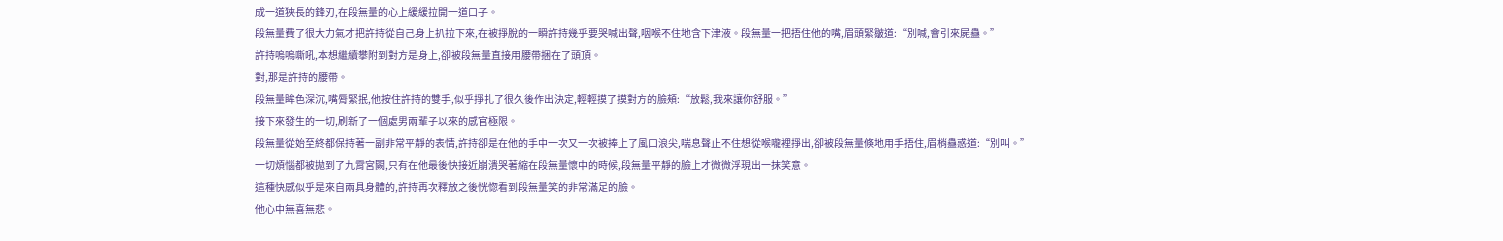成一道狹長的鋒刃,在段無量的心上緩緩拉開一道口子。
段無量費了很大力氣才把許持從自己身上扒拉下來,在被掙脫的一瞬許持幾乎要哭喊出聲,咽喉不住地含下津液。段無量一把捂住他的嘴,眉頭緊皺道:“別喊,會引來屍蠱。”
許持嗚嗚嘶吼,本想繼續攀附到對方是身上,卻被段無量直接用腰帶捆在了頭頂。
對,那是許持的腰帶。
段無量眸色深沉,嘴脣緊抿,他按住許持的雙手,似乎掙扎了很久後作出決定,輕輕摸了摸對方的臉頰:“放鬆,我來讓你舒服。”
接下來發生的一切,刷新了一個處男兩輩子以來的感官極限。
段無量從始至終都保持著一副非常平靜的表情,許持卻是在他的手中一次又一次被捧上了風口浪尖,喘息聲止不住想從喉嚨裡掙出,卻被段無量倏地用手捂住,眉梢蠱惑道:“別叫。”
一切煩惱都被拋到了九霄宮闕,只有在他最後快接近崩潰哭著縮在段無量懷中的時候,段無量平靜的臉上才微微浮現出一抹笑意。
這種快感似乎是來自兩具身體的,許持再次釋放之後恍惚看到段無量笑的非常滿足的臉。
他心中無喜無悲。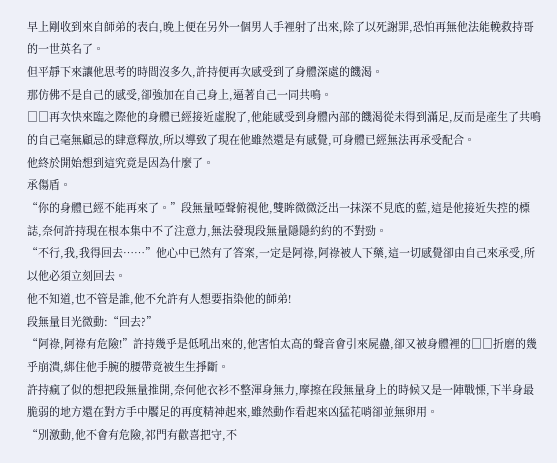早上剛收到來自師弟的表白,晚上便在另外一個男人手裡射了出來,除了以死謝罪,恐怕再無他法能輓救持哥的一世英名了。
但平靜下來讓他思考的時間沒多久,許持便再次感受到了身體深處的饑渴。
那仿佛不是自己的感受,卻強加在自己身上,逼著自己一同共鳴。
□□再次快來臨之際他的身體已經接近虛脫了,他能感受到身體內部的饑渴從未得到滿足,反而是產生了共鳴的自己毫無顧忌的肆意釋放,所以導致了現在他雖然還是有感覺,可身體已經無法再承受配合。
他終於開始想到這究竟是因為什麼了。
承傷盾。
“你的身體已經不能再來了。”段無量啞聲俯視他,雙眸微微泛出一抹深不見底的藍,這是他接近失控的標誌,奈何許持現在根本集中不了注意力,無法發現段無量隱隱約約的不對勁。
“不行,我,我得回去……”他心中已然有了答案,一定是阿祿,阿祿被人下藥,這一切感覺卻由自己來承受,所以他必須立刻回去。
他不知道,也不管是誰,他不允許有人想要指染他的師弟!
段無量目光微動:“回去?”
“阿祿,阿祿有危險!”許持幾乎是低吼出來的,他害怕太高的聲音會引來屍蠱,卻又被身體裡的□□折磨的幾乎崩潰,綁住他手腕的腰帶竟被生生掙斷。
許持瘋了似的想把段無量推開,奈何他衣衫不整渾身無力,摩擦在段無量身上的時候又是一陣戰慄,下半身最脆弱的地方還在對方手中饜足的再度精神起來,雖然動作看起來凶猛花哨卻並無卵用。
“別激動,他不會有危險,祁門有歡喜把守,不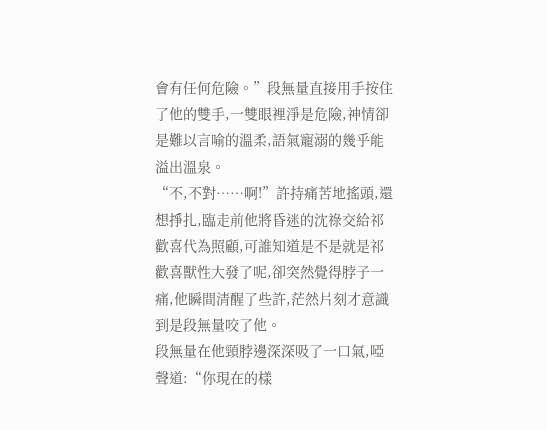會有任何危險。”段無量直接用手按住了他的雙手,一雙眼裡淨是危險,神情卻是難以言喻的溫柔,語氣寵溺的幾乎能溢出溫泉。
“不,不對……啊!”許持痛苦地搖頭,還想掙扎,臨走前他將昏迷的沈祿交給祁歡喜代為照顧,可誰知道是不是就是祁歡喜獸性大發了呢,卻突然覺得脖子一痛,他瞬間清醒了些許,茫然片刻才意識到是段無量咬了他。
段無量在他頸脖邊深深吸了一口氣,啞聲道:“你現在的樣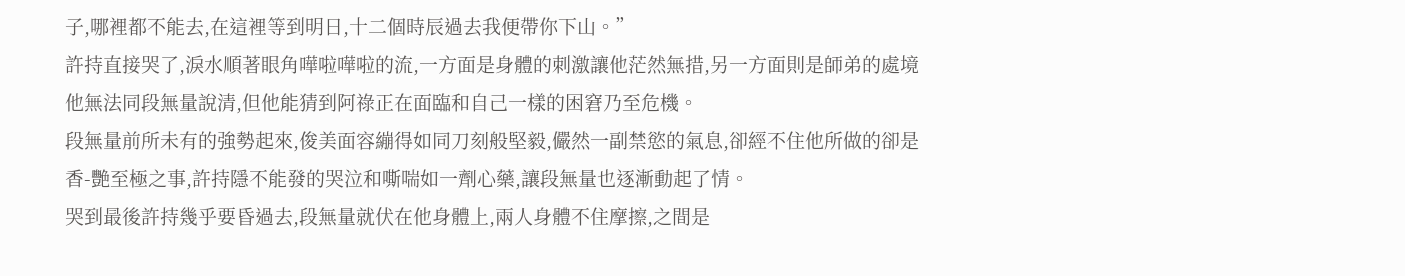子,哪裡都不能去,在這裡等到明日,十二個時辰過去我便帶你下山。”
許持直接哭了,淚水順著眼角嘩啦嘩啦的流,一方面是身體的刺激讓他茫然無措,另一方面則是師弟的處境他無法同段無量說清,但他能猜到阿祿正在面臨和自己一樣的困窘乃至危機。
段無量前所未有的強勢起來,俊美面容繃得如同刀刻般堅毅,儼然一副禁慾的氣息,卻經不住他所做的卻是香-艷至極之事,許持隱不能發的哭泣和嘶喘如一劑心藥,讓段無量也逐漸動起了情。
哭到最後許持幾乎要昏過去,段無量就伏在他身體上,兩人身體不住摩擦,之間是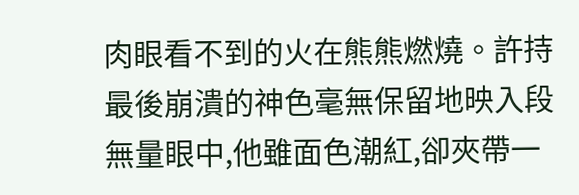肉眼看不到的火在熊熊燃燒。許持最後崩潰的神色毫無保留地映入段無量眼中,他雖面色潮紅,卻夾帶一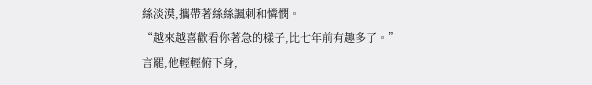絲淡漠,攜帶著絲絲諷刺和憐憫。
“越來越喜歡看你著急的樣子,比七年前有趣多了。”
言罷,他輕輕俯下身,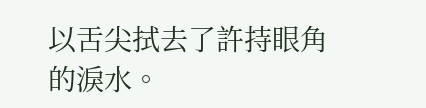以舌尖拭去了許持眼角的淚水。